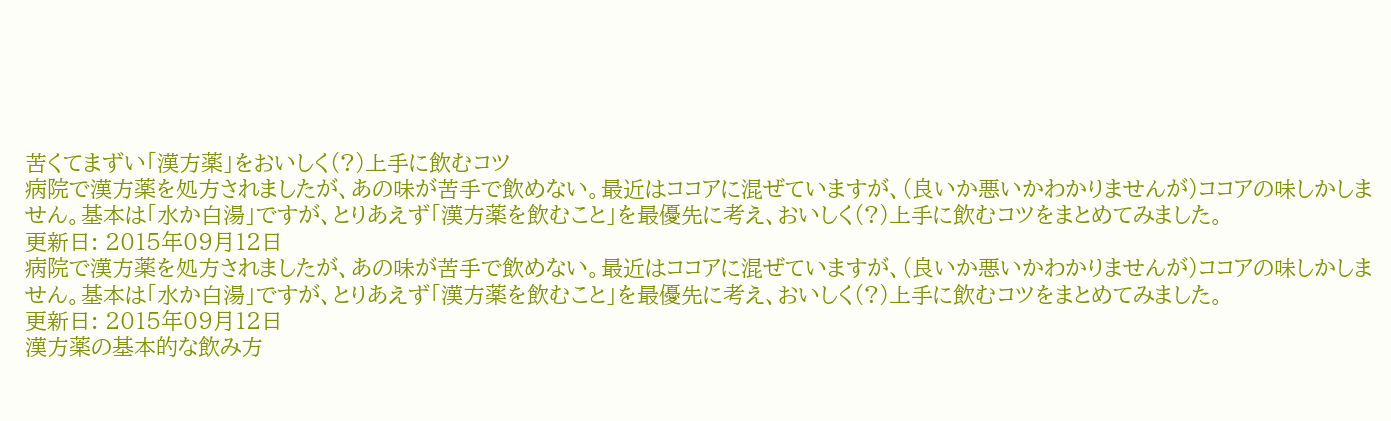苦くてまずい「漢方薬」をおいしく(?)上手に飲むコツ
病院で漢方薬を処方されましたが、あの味が苦手で飲めない。最近はココアに混ぜていますが、(良いか悪いかわかりませんが)ココアの味しかしません。基本は「水か白湯」ですが、とりあえず「漢方薬を飲むこと」を最優先に考え、おいしく(?)上手に飲むコツをまとめてみました。
更新日: 2015年09月12日
病院で漢方薬を処方されましたが、あの味が苦手で飲めない。最近はココアに混ぜていますが、(良いか悪いかわかりませんが)ココアの味しかしません。基本は「水か白湯」ですが、とりあえず「漢方薬を飲むこと」を最優先に考え、おいしく(?)上手に飲むコツをまとめてみました。
更新日: 2015年09月12日
漢方薬の基本的な飲み方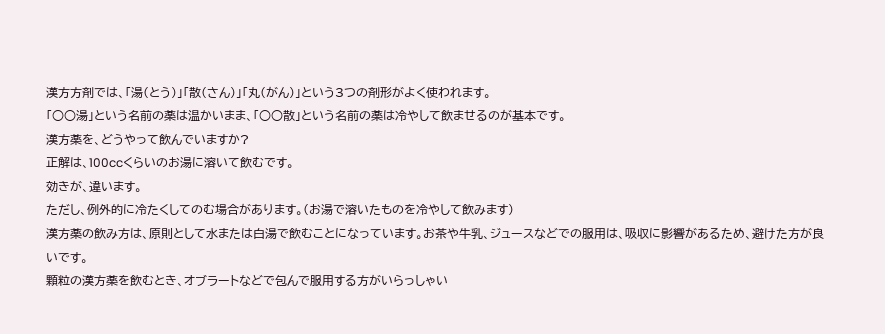漢方方剤では、「湯(とう)」「散(さん)」「丸(がん)」という3つの剤形がよく使われます。
「○○湯」という名前の薬は温かいまま、「○○散」という名前の薬は冷やして飲ませるのが基本です。
漢方薬を、どうやって飲んでいますか?
正解は、100ccくらいのお湯に溶いて飲むです。
効きが、違います。
ただし、例外的に冷たくしてのむ場合があります。(お湯で溶いたものを冷やして飲みます)
漢方薬の飲み方は、原則として水または白湯で飲むことになっています。お茶や牛乳、ジュースなどでの服用は、吸収に影響があるため、避けた方が良いです。
顆粒の漢方薬を飲むとき、オブラートなどで包んで服用する方がいらっしゃい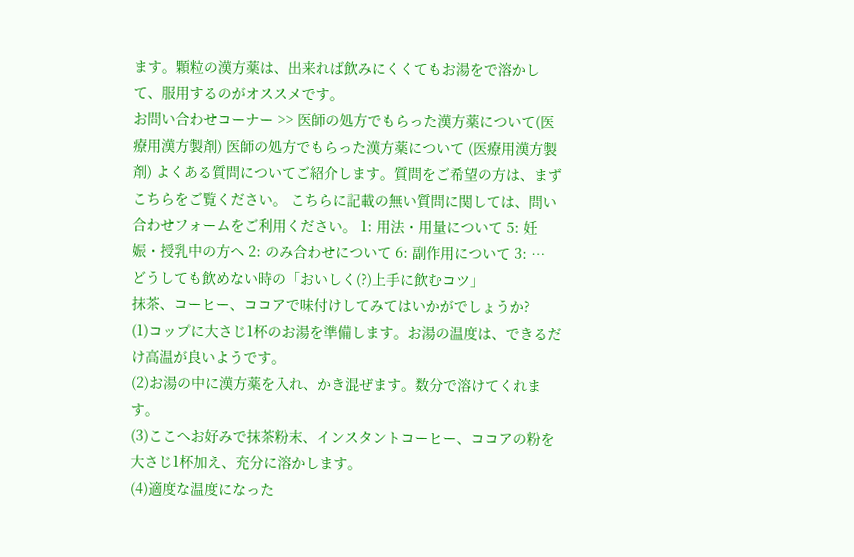ます。顆粒の漢方薬は、出来れば飲みにくくてもお湯をで溶かして、服用するのがオススメです。
お問い合わせコーナー >> 医師の処方でもらった漢方薬について(医療用漢方製剤) 医師の処方でもらった漢方薬について (医療用漢方製剤) よくある質問についてご紹介します。質問をご希望の方は、まずこちらをご覧ください。 こちらに記載の無い質問に関しては、問い合わせフォームをご利用ください。 1: 用法・用量について 5: 妊娠・授乳中の方へ 2: のみ合わせについて 6: 副作用について 3: …
どうしても飲めない時の「おいしく(?)上手に飲むコツ」
抹茶、コーヒー、ココアで味付けしてみてはいかがでしょうか?
(1)コップに大さじ1杯のお湯を準備します。お湯の温度は、できるだけ高温が良いようです。
(2)お湯の中に漢方薬を入れ、かき混ぜます。数分で溶けてくれます。
(3)ここへお好みで抹茶粉末、インスタントコーヒー、ココアの粉を大さじ1杯加え、充分に溶かします。
(4)適度な温度になった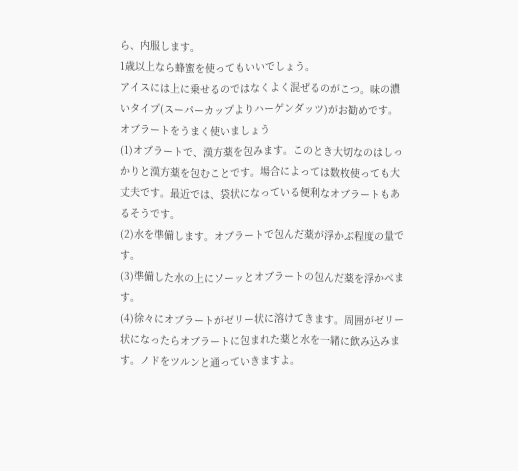ら、内服します。
1歳以上なら蜂蜜を使ってもいいでしょう。
アイスには上に乗せるのではなくよく混ぜるのがこつ。味の濃いタイプ(スーパーカップよりハーゲンダッツ)がお勧めです。
オブラートをうまく使いましょう
(1)オブラートで、漢方薬を包みます。このとき大切なのはしっかりと漢方薬を包むことです。場合によっては数枚使っても大丈夫です。最近では、袋状になっている便利なオブラートもあるそうです。
(2)水を準備します。オブラートで包んだ薬が浮かぶ程度の量です。
(3)準備した水の上にソーッとオブラートの包んだ薬を浮かべます。
(4)徐々にオブラートがゼリー状に溶けてきます。周囲がゼリー状になったらオブラートに包まれた薬と水を一緒に飲み込みます。ノドをツルンと通っていきますよ。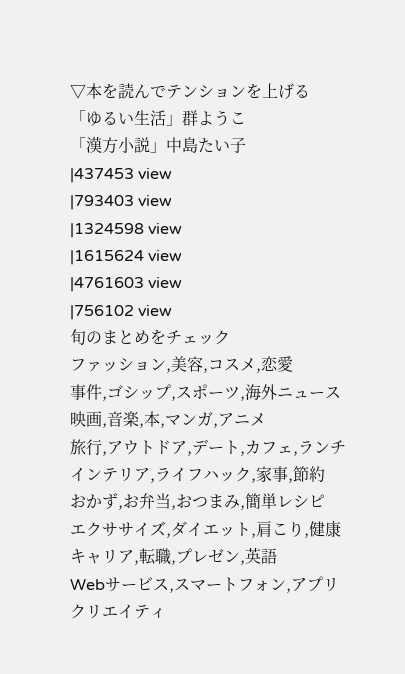▽本を読んでテンションを上げる
「ゆるい生活」群ようこ
「漢方小説」中島たい子
|437453 view
|793403 view
|1324598 view
|1615624 view
|4761603 view
|756102 view
旬のまとめをチェック
ファッション,美容,コスメ,恋愛
事件,ゴシップ,スポーツ,海外ニュース
映画,音楽,本,マンガ,アニメ
旅行,アウトドア,デート,カフェ,ランチ
インテリア,ライフハック,家事,節約
おかず,お弁当,おつまみ,簡単レシピ
エクササイズ,ダイエット,肩こり,健康
キャリア,転職,プレゼン,英語
Webサービス,スマートフォン,アプリ
クリエイティ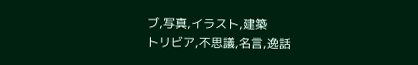ブ,写真,イラスト,建築
トリビア,不思議,名言,逸話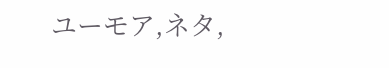ユーモア,ネタ,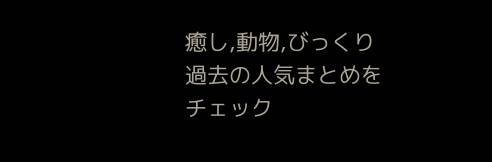癒し,動物,びっくり
過去の人気まとめをチェック